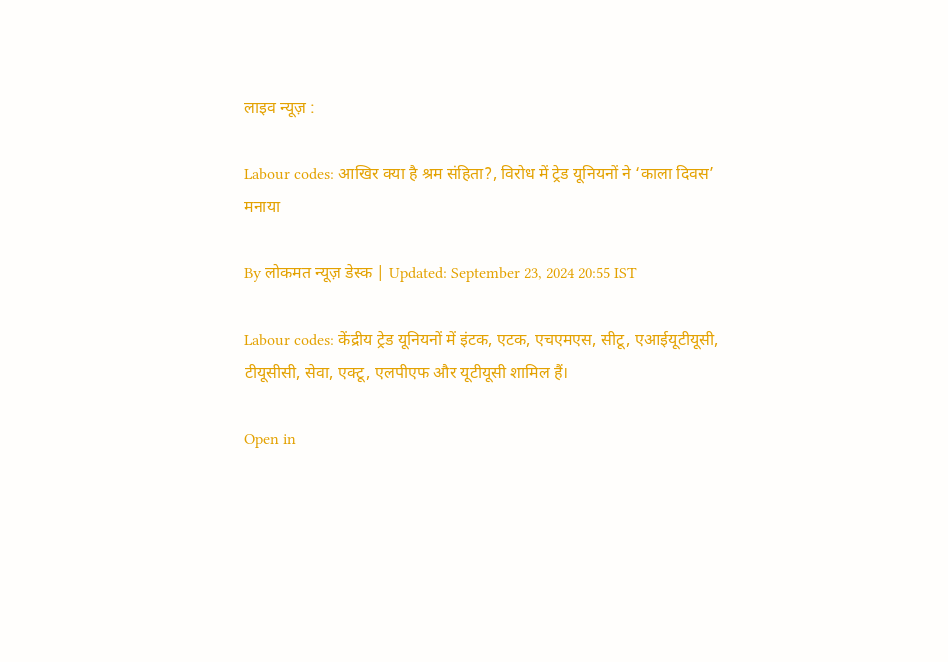लाइव न्यूज़ :

Labour codes: आखिर क्या है श्रम संहिता?, विरोध में ट्रेड यूनियनों ने ‘काला दिवस’ मनाया

By लोकमत न्यूज़ डेस्क | Updated: September 23, 2024 20:55 IST

Labour codes: केंद्रीय ट्रेड यूनियनों में इंटक, एटक, एचएमएस, सीटू, एआईयूटीयूसी, टीयूसीसी, सेवा, एक्टू, एलपीएफ और यूटीयूसी शामिल हैं।

Open in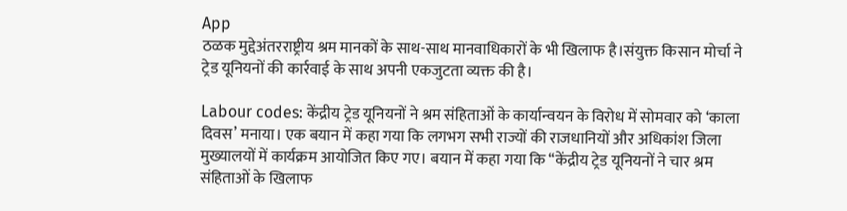App
ठळक मुद्देअंतरराष्ट्रीय श्रम मानकों के साथ-साथ मानवाधिकारों के भी खिलाफ है।संयुक्त किसान मोर्चा ने ट्रेड यूनियनों की कार्रवाई के साथ अपनी एकजुटता व्यक्त की है।

Labour codes: केंद्रीय ट्रेड यूनियनों ने श्रम संहिताओं के कार्यान्वयन के विरोध में सोमवार को ‘काला दिवस’ मनाया। एक बयान में कहा गया कि लगभग सभी राज्यों की राजधानियों और अधिकांश जिला मुख्यालयों में कार्यक्रम आयोजित किए गए। बयान में कहा गया कि ‘‘केंद्रीय ट्रेड यूनियनों ने चार श्रम संहिताओं के खिलाफ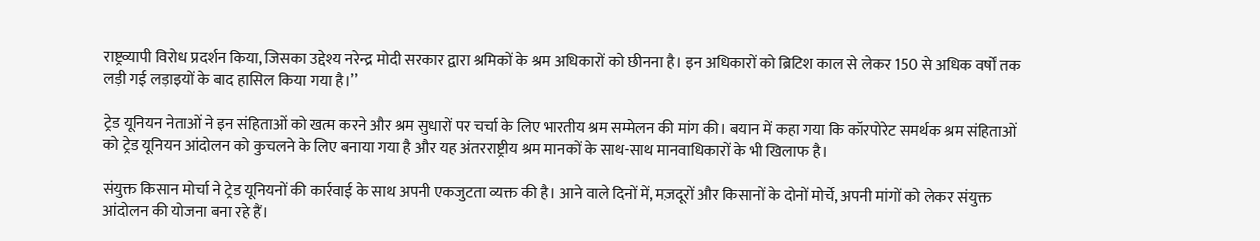राष्ट्रव्यापी विरोध प्रदर्शन किया, जिसका उद्देश्य नरेन्द्र मोदी सरकार द्वारा श्रमिकों के श्रम अधिकारों को छीनना है। इन अधिकारों को ब्रिटिश काल से लेकर 150 से अधिक वर्षों तक लड़ी गई लड़ाइयों के बाद हासिल किया गया है।’’

ट्रेड यूनियन नेताओं ने इन संहिताओं को खत्म करने और श्रम सुधारों पर चर्चा के लिए भारतीय श्रम सम्मेलन की मांग की। बयान में कहा गया कि कॉरपोरेट समर्थक श्रम संहिताओं को ट्रेड यूनियन आंदोलन को कुचलने के लिए बनाया गया है और यह अंतरराष्ट्रीय श्रम मानकों के साथ-साथ मानवाधिकारों के भी खिलाफ है।

संयुक्त किसान मोर्चा ने ट्रेड यूनियनों की कार्रवाई के साथ अपनी एकजुटता व्यक्त की है। आने वाले दिनों में, मज़दूरों और किसानों के दोनों मोर्चे, अपनी मांगों को लेकर संयुक्त आंदोलन की योजना बना रहे हैं।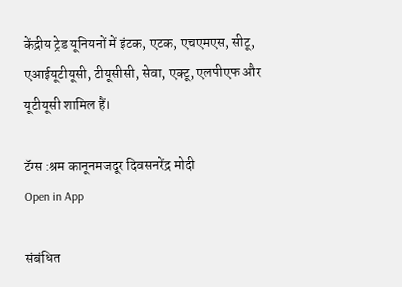केंद्रीय ट्रेड यूनियनों में इंटक, एटक, एचएमएस, सीटू, एआईयूटीयूसी, टीयूसीसी, सेवा, एक्टू, एलपीएफ और यूटीयूसी शामिल हैं।

टॅग्स :श्रम कानूनमजदूर दिवसनरेंद्र मोदी
Open in App

संबंधित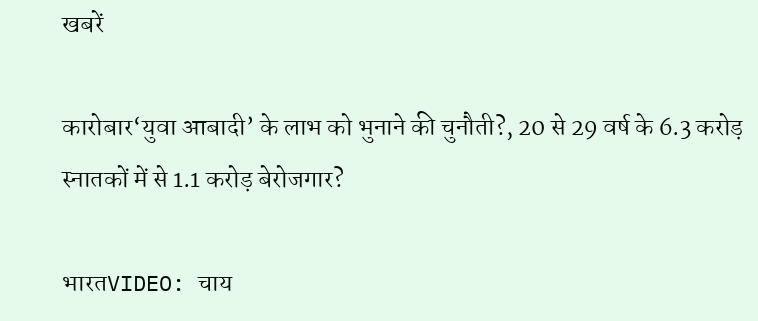खबरें

कारोबार‘युवा आबादी’ के लाभ को भुनाने की चुनौती?, 20 से 29 वर्ष के 6.3 करोड़ स्नातकों में से 1.1 करोड़ बेरोजगार?

भारतVIDEO: चाय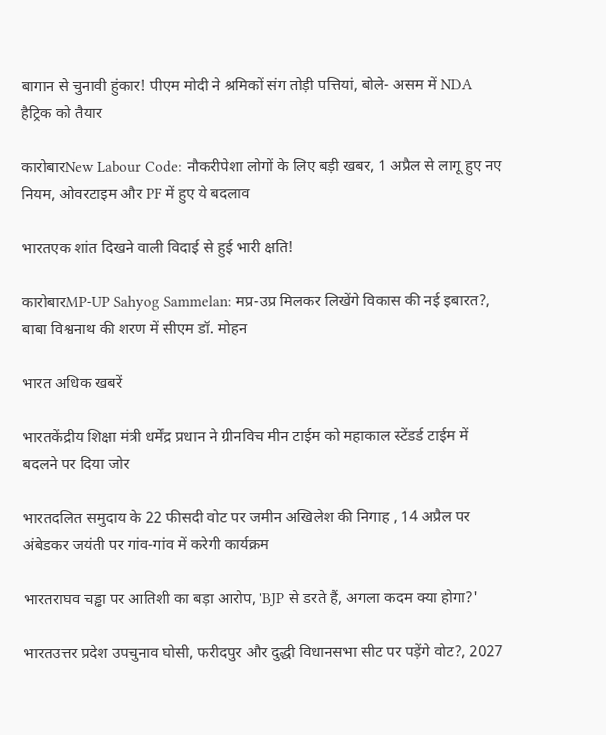बागान से चुनावी हुंकार! पीएम मोदी ने श्रमिकों संग तोड़ी पत्तियां, बोले- असम में NDA हैट्रिक को तैयार

कारोबारNew Labour Code: नौकरीपेशा लोगों के लिए बड़ी खबर, 1 अप्रैल से लागू हुए नए नियम, ओवरटाइम और PF में हुए ये बदलाव

भारतएक शांत दिखने वाली विदाई से हुई भारी क्षति!

कारोबारMP-UP Sahyog Sammelan: मप्र-उप्र मिलकर लिखेंगे विकास की नई इबारत?, बाबा विश्वनाथ की शरण में सीएम डॉ. मोहन

भारत अधिक खबरें

भारतकेंद्रीय शिक्षा मंत्री धर्मेंद्र प्रधान ने ग्रीनविच मीन टाईम को महाकाल स्टेंडर्ड टाईम में बदलने पर दिया जोर

भारतदलित समुदाय के 22 फीसदी वोट पर जमीन अखिलेश की निगाह , 14 अप्रैल पर अंबेडकर जयंती पर गांव-गांव में करेगी कार्यक्रम

भारतराघव चड्ढा पर आतिशी का बड़ा आरोप, 'BJP से डरते हैं, अगला कदम क्या होगा?'

भारतउत्तर प्रदेश उपचुनाव घोसी, फरीदपुर और दुद्धी विधानसभा सीट पर पड़ेंगे वोट?, 2027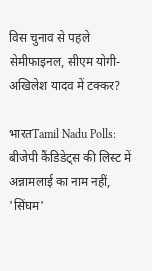विस चुनाव से पहले सेमीफाइनल, सीएम योगी-अखिलेश यादव में टक्कर?

भारतTamil Nadu Polls: बीजेपी कैंडिडेट्स की लिस्ट में अन्नामलाई का नाम नहीं, 'सिंघम'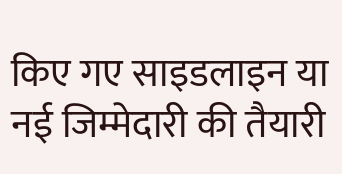किए गए साइडलाइन या नई जिम्मेदारी की तैयारी